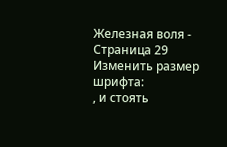Железная воля - Страница 29
Изменить размер шрифта:
, и стоять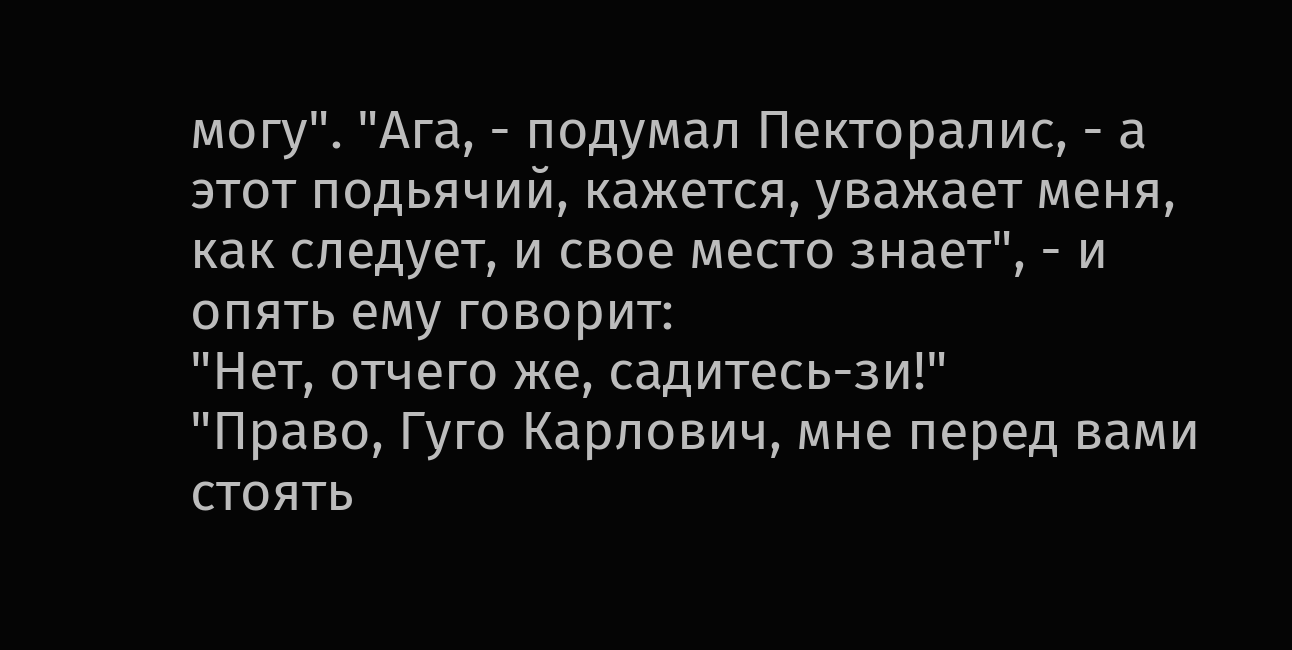могу". "Ага, - подумал Пекторалис, - а этот подьячий, кажется, уважает меня, как следует, и свое место знает", - и опять ему говорит:
"Нет, отчего же, садитесь-зи!"
"Право, Гуго Карлович, мне перед вами стоять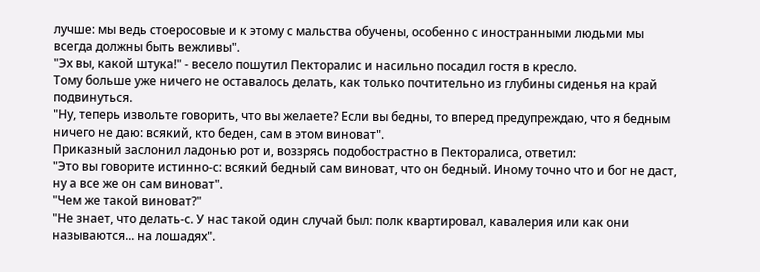лучше: мы ведь стоеросовые и к этому с мальства обучены, особенно с иностранными людьми мы всегда должны быть вежливы".
"Эх вы, какой штука!" - весело пошутил Пекторалис и насильно посадил гостя в кресло.
Тому больше уже ничего не оставалось делать, как только почтительно из глубины сиденья на край подвинуться.
"Ну, теперь извольте говорить, что вы желаете? Если вы бедны, то вперед предупреждаю, что я бедным ничего не даю: всякий, кто беден, сам в этом виноват".
Приказный заслонил ладонью рот и, воззрясь подобострастно в Пекторалиса, ответил:
"Это вы говорите истинно-с: всякий бедный сам виноват, что он бедный. Иному точно что и бог не даст, ну а все же он сам виноват".
"Чем же такой виноват?"
"Не знает, что делать-с. У нас такой один случай был: полк квартировал, кавалерия или как они называются... на лошадях".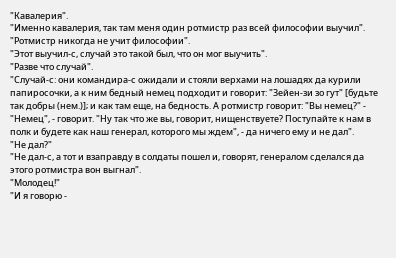"Кавалерия".
"Именно кавалерия, так там меня один ротмистр раз всей философии выучил".
"Ротмистр никогда не учит философии".
"Этот выучил-с, случай это такой был, что он мог выучить".
"Разве что случай".
"Случай-с: они командира-с ожидали и стояли верхами на лошадях да курили папиросочки, а к ним бедный немец подходит и говорит: "Зейен-зи зо гут" [будьте так добры (нем.)]; и как там еще, на бедность. А ротмистр говорит: "Вы немец?" - "Немец", - говорит. "Ну так что же вы, говорит, нищенствуете? Поступайте к нам в полк и будете как наш генерал, которого мы ждем", - да ничего ему и не дал".
"Не дал?"
"Не дал-с, а тот и взаправду в солдаты пошел и, говорят, генералом сделался да этого ротмистра вон выгнал".
"Молодец!"
"И я говорю -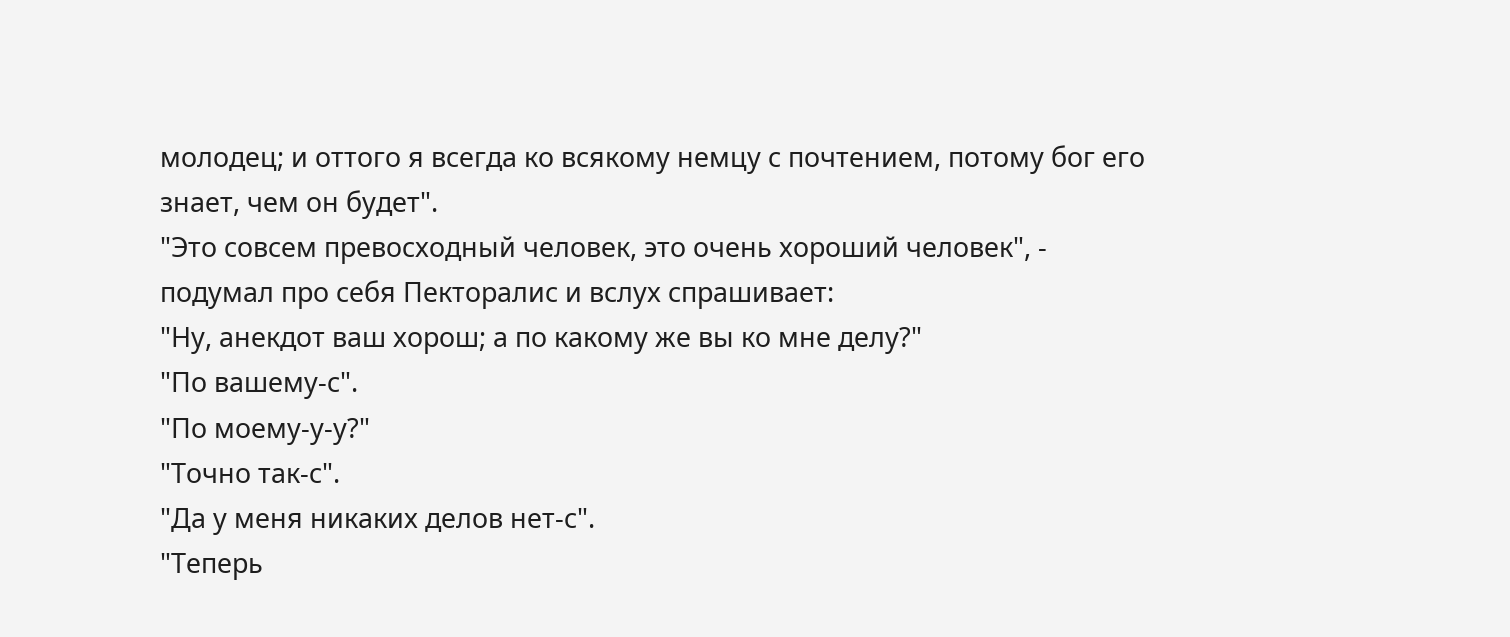молодец; и оттого я всегда ко всякому немцу с почтением, потому бог его знает, чем он будет".
"Это совсем превосходный человек, это очень хороший человек", - подумал про себя Пекторалис и вслух спрашивает:
"Ну, анекдот ваш хорош; а по какому же вы ко мне делу?"
"По вашему-с".
"По моему-у-у?"
"Точно так-с".
"Да у меня никаких делов нет-с".
"Теперь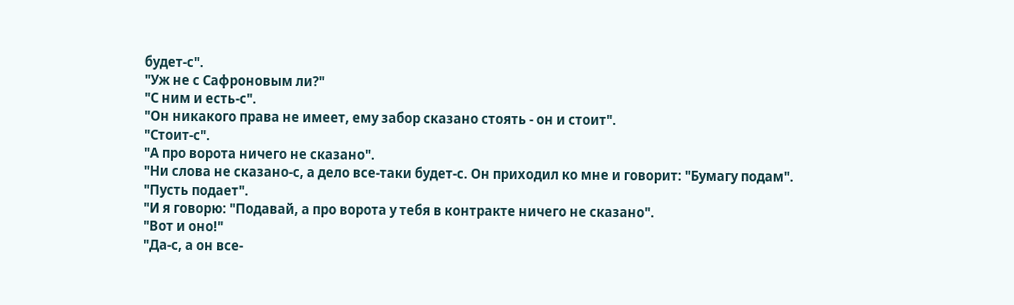будет-с".
"Уж не с Сафроновым ли?"
"С ним и есть-с".
"Он никакого права не имеет, ему забор сказано стоять - он и стоит".
"Стоит-с".
"А про ворота ничего не сказано".
"Ни слова не сказано-с, а дело все-таки будет-с. Он приходил ко мне и говорит: "Бумагу подам".
"Пусть подает".
"И я говорю: "Подавай, а про ворота у тебя в контракте ничего не сказано".
"Вот и оно!"
"Да-с, а он все-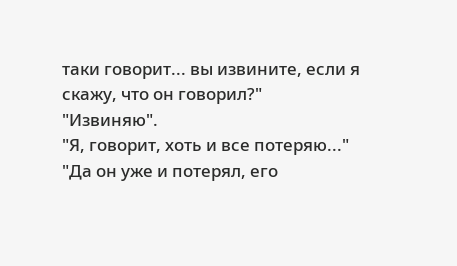таки говорит... вы извините, если я скажу, что он говорил?"
"Извиняю".
"Я, говорит, хоть и все потеряю..."
"Да он уже и потерял, его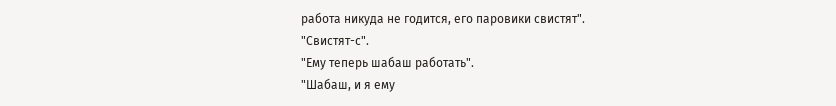работа никуда не годится, его паровики свистят".
"Свистят-с".
"Ему теперь шабаш работать".
"Шабаш, и я ему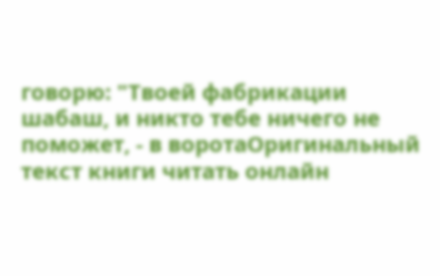говорю: "Твоей фабрикации шабаш, и никто тебе ничего не поможет, - в воротаОригинальный текст книги читать онлайн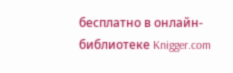бесплатно в онлайн-библиотеке Knigger.com